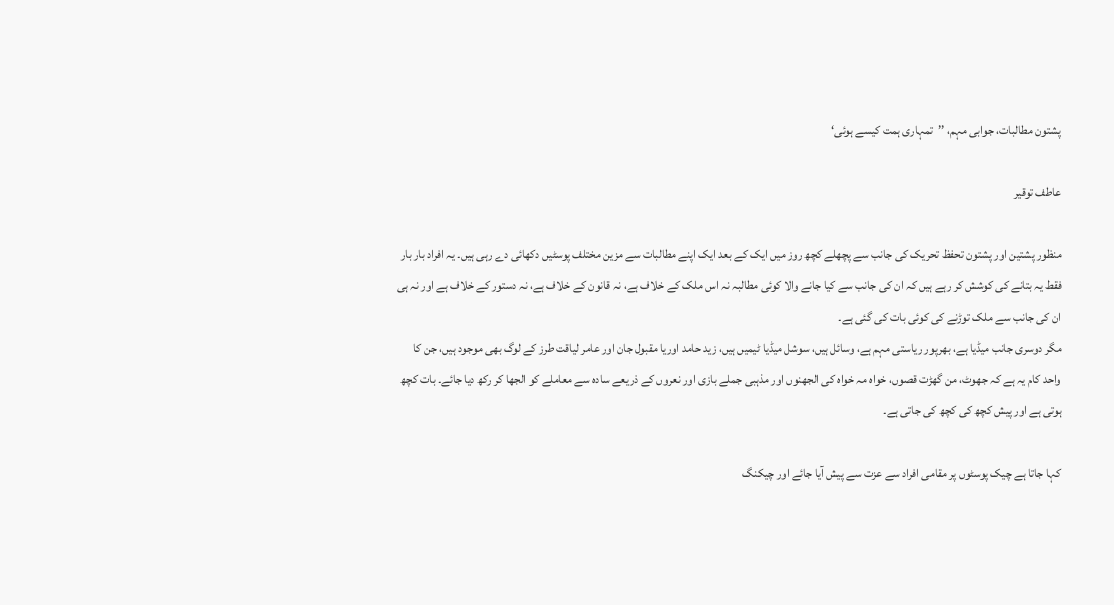پشتون مطالبات، جوابی مہم، ’’تمہاری ہمت کیسے ہوئی‘

عاطف توقیر

منظور پشتین اور پشتون تحفظ تحریک کی جانب سے پچھلے کچھ روز میں ایک کے بعد ایک اپنے مطالبات سے مزین مختلف پوسٹیں دکھائی دے رہی ہیں۔ یہ افراد بار بار فقط یہ بتانے کی کوشش کر رہے ہیں کہ ان کی جانب سے کیا جانے والا کوئی مطالبہ نہ اس ملک کے خلاف ہے، نہ قانون کے خلاف ہے، نہ دستور کے خلاف ہے اور نہ ہی ان کی جانب سے ملک توڑنے کی کوئی بات کی گئی ہے۔
مگر دوسری جانب میڈیا ہے، بھرپور ریاستی مہم ہے، وسائل ہیں، سوشل میڈیا ٹیمیں ہیں، زید حامد اوریا مقبول جان اور عامر لیاقت طرز کے لوگ بھی موجود ہیں، جن کا واحد کام یہ ہے کہ جھوٹ، من گھڑت قصوں، خواہ مہ خواہ کی الجھنوں اور مذہبی جملے بازی اور نعروں کے ذریعے سادہ سے معاملے کو الجھا کر رکھ دیا جائے۔ بات کچھ ہوتی ہے اور پیش کچھ کی کچھ کی جاتی ہے۔

کہا جاتا ہے چیک پوسٹوں پر مقامی افراد سے عزت سے پیش آیا جائے اور چیکنگ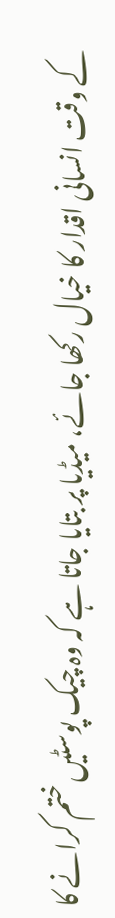کے وقت انسانی اقدار کا خیال رکھا جائے، میڈیا پر بتایا جاتا ہے کہ وہ چیک پوسٹیں ختم کرانے کا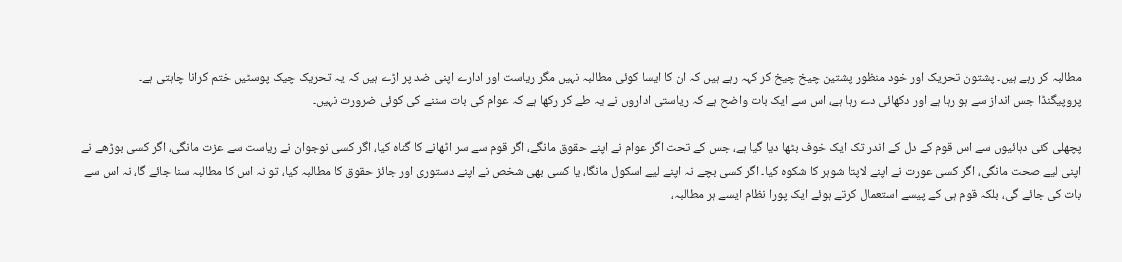مطالبہ کر رہے ہیں۔ پشتون تحریک اور خود منظور پشتین چیخ چیخ کر کہہ رہے ہیں کہ ان کا ایسا کوئی مطالبہ نہیں مگر ریاست اور ادارے اپنی ضد پر اڑے ہیں کہ یہ تحریک چیک پوسٹیں ختم کرانا چاہتی ہے۔
پروپیگنڈا جس انداز سے ہو رہا ہے اور دکھائی دے رہا ہے، اس سے ایک بات واضح ہے کہ ریاستی اداروں نے یہ طے کر رکھا ہے کہ عوام کی بات سننے کی کوئی ضرورت نہیں۔

پچھلی کئی دہائیوں سے اس قوم کے دل کے اندر تک ایک خوف بٹھا دیا گیا ہے، جس کے تحت اگر عوام نے اپنے حقوق مانگے، اگر قوم سے سر اٹھانے کا گناہ کیا، اگر کسی نوجوان نے ریاست سے عزت مانگی، اگر کسی بوڑھے نے اپنی لیے صحت مانگی، اگر کسی عورت نے اپنے لاپتا شوہر کا شکوہ کیا۔ اگر کسی بچے نہ اپنے لیے اسکول مانگا، یا کسی بھی شخص نے اپنے دستوری اور جائز حقوق کا مطالبہ کیا، تو نہ اس کا مطالبہ سنا جائے گا، نہ اس سے بات کی جائے گی، بلکہ قوم ہی کے پیسے استعمال کرتے ہوئے ایک پورا نظام ایسے ہر مطالبہ،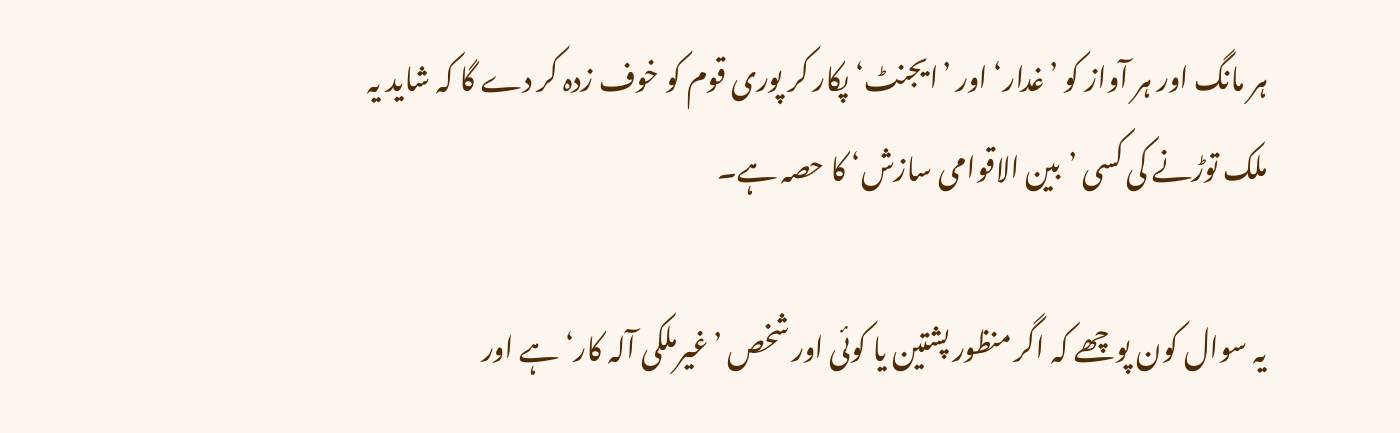ہر مانگ اور ہر آواز کو ’غدار‘ اور ’ایجنٹ‘ پکار کر پوری قوم کو خوف زدہ کر دے گا کہ شاید یہ ملک توڑنے کی کسی ’بین الاقوامی سازش‘ کا حصہ ہے۔

یہ سوال کون پوچھے کہ اگر منظور پشتین یا کوئی اور شخص ’غیرملکی آلہ کار‘ ہے اور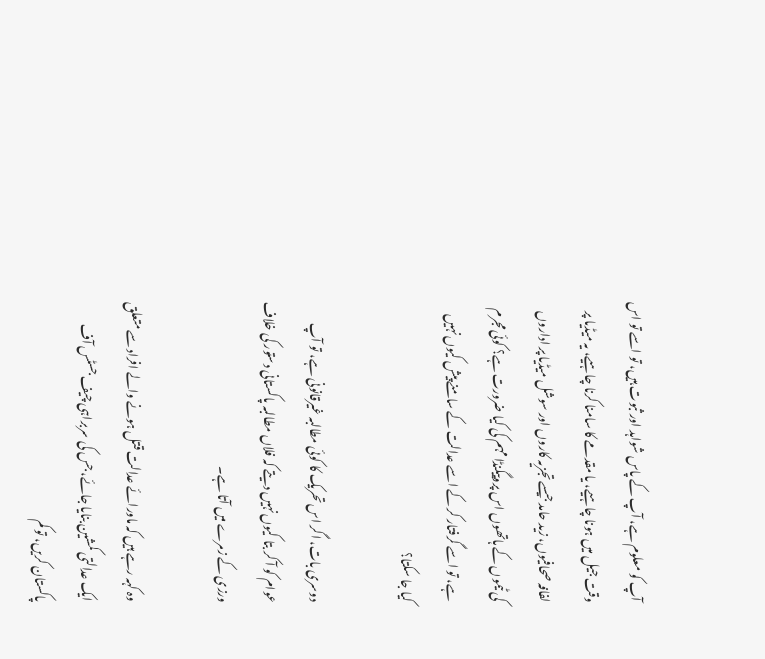آپ کو معلوم ہے، آپ کے پاس شواہد اور ثبوت ہیں، تو اسے تو اس وقت جیل میں ہونا چاہیے، یا مقدمے کا سامنا کرنا چاہیے، یہ میڈیا پر لفافہ صحافیوں، زید حامد جیسے تجزیہ کاروں اور سوشل میڈیا پر اداروں کی ٹیموں کے ہاتھوں اس پروپیگنڈا مہم کی کیا ضرورت ہے؟ کوئی مجرم ہے، تو اسے گرفتار کر کے اسے عدالت کے سامنے پیش کیوں نہیں کیا جا سکتا؟

دوسری بات، اگر اس تحریک کا کوئی مطالبہ غیرقانونی ہے، تو آپ عوام کو آ کر بتا کیوں نہیں دیتے کہ فلاں مطالبہ پاکستانی دستور کی خلاف ورزی کے زمرے میں آتا ہے۔

وہ کہہ رہے ہیں کہ ماورائے عدالت قتل ہونے والے افراد سے متعلق ایک عدالتی کمشین بنایا جائے، جس کی سربراہی چیف جسٹس آف پاکستان کریں، تو کم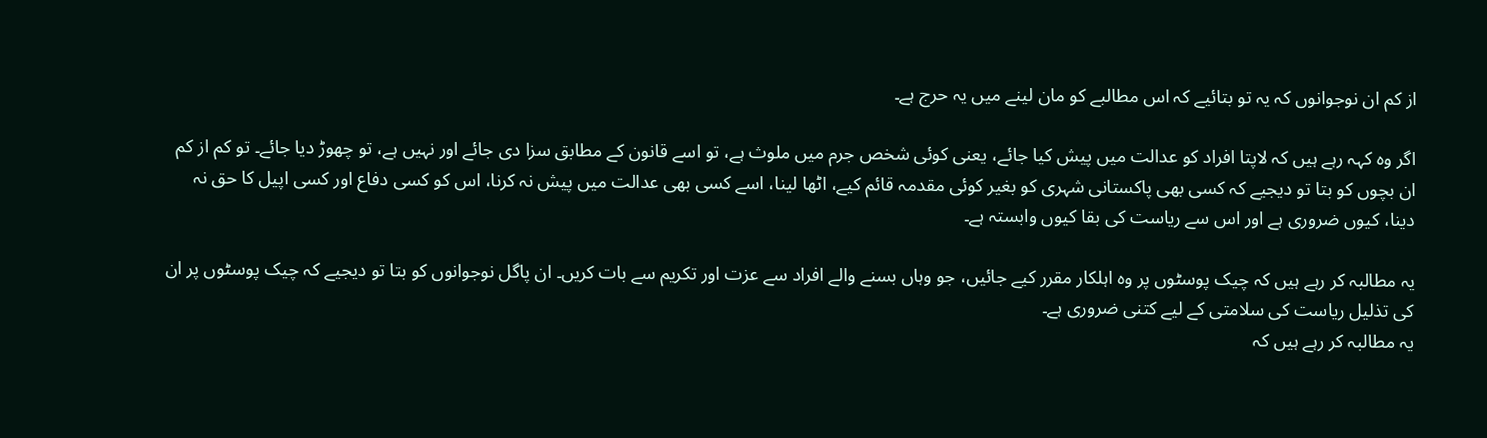از کم ان نوجوانوں کہ یہ تو بتائیے کہ اس مطالبے کو مان لینے میں یہ حرج ہے۔

اگر وہ کہہ رہے ہیں کہ لاپتا افراد کو عدالت میں پیش کیا جائے، یعنی کوئی شخص جرم میں ملوث ہے، تو اسے قانون کے مطابق سزا دی جائے اور نہیں ہے، تو چھوڑ دیا جائے۔ تو کم از کم ان بچوں کو بتا تو دیجیے کہ کسی بھی پاکستانی شہری کو بغیر کوئی مقدمہ قائم کیے، اٹھا لینا، اسے کسی بھی عدالت میں پیش نہ کرنا، اس کو کسی دفاع اور کسی اپیل کا حق نہ دینا، کیوں ضروری ہے اور اس سے ریاست کی بقا کیوں وابستہ ہے۔

یہ مطالبہ کر رہے ہیں کہ چیک پوسٹوں پر وہ اہلکار مقرر کیے جائیں، جو وہاں بسنے والے افراد سے عزت اور تکریم سے بات کریں۔ ان پاگل نوجوانوں کو بتا تو دیجیے کہ چیک پوسٹوں پر ان کی تذلیل ریاست کی سلامتی کے لیے کتنی ضروری ہے۔
یہ مطالبہ کر رہے ہیں کہ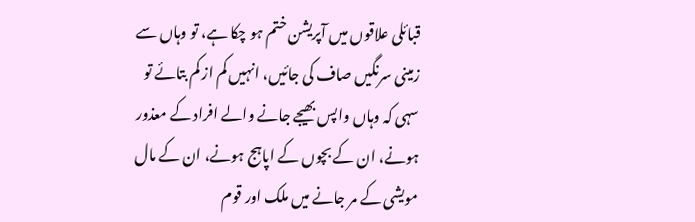قبائلی علاقوں میں آپریشن ختم ہو چکا ہے، تو وہاں سے زمینی سرنگیں صاف کی جائیں، انہیں کم از کم بتائے تو سہی کہ وہاں واپس بھیجے جانے والے افراد کے معذور ہونے، ان کے بچوں کے اپاہج ہونے، ان کے مال مویشی کے مر جانے میں ملک اور قوم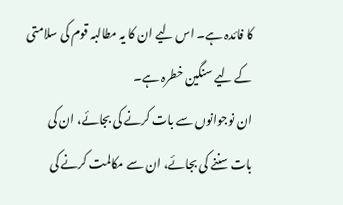کا فائدہ ہے۔ اس لیے ان کا یہ مطالبہ قوم کی سلامتی کے لیے سنگین خطرہ ہے۔
ان نوجوانوں سے بات کرنے کی بجائے، ان کی بات سننے کی بجائے، ان سے مکالمت کرنے کی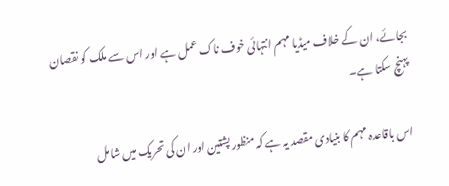بجائے، ان کے خلاف میڈیا مہم انتہائی خوف ناک عمل ہے اور اس سے ملک کو نقصان پہنچ سکتا ہے۔

اس باقاعدہ مہم کا بنیادی مقصد یہ ہے کہ منظور پشتین اور ان کی تحریک میں شامل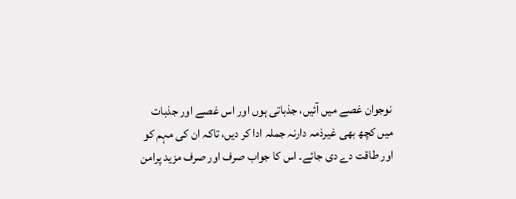نوجوان غصے میں آئیں، جذباتی ہوں اور اس غصے اور جذبات میں کچھ بھی غیرذمہ دارنہ جملہ ادا کر دیں، تاکہ ان کی مہم کو اور طاقت دے دی جائے۔ اس کا جواب صرف اور صرف مزید پرامن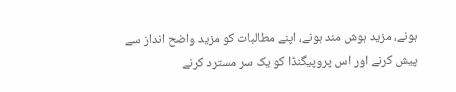ہونے، مزید ہوش مند ہونے، اپنے مطالبات کو مزید واضح انداز سے پیش کرنے اور اس پروپیگنڈا کو یک سر مسترد کرنے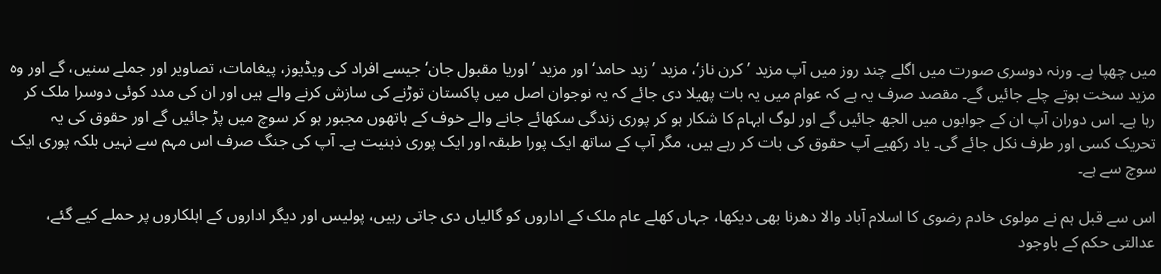میں چھپا ہے۔ ورنہ دوسری صورت میں اگلے چند روز میں آپ مزید ’کرن ناز‘، مزید ’زید حامد‘ اور مزید ’اوریا مقبول جان‘ جیسے افراد کی ویڈیوز، پیغامات، تصاویر اور جملے سنیں، گے اور وہ مزید سخت ہوتے چلے جائیں گے۔ مقصد صرف یہ ہے کہ عوام میں یہ بات پھیلا دی جائے کہ یہ نوجوان اصل میں پاکستان توڑنے کی سازش کرنے والے ہیں اور ان کی مدد کوئی دوسرا ملک کر رہا ہے۔ اس دوران آپ ان کے جوابوں میں الجھ جائیں گے اور لوگ ابہام کا شکار ہو کر پوری زندگی سکھائے جانے والے خوف کے ہاتھوں مجبور ہو کر سوچ میں پڑ جائیں گے اور حقوق کی یہ تحریک کسی اور طرف نکل جائے گی۔ یاد رکھیے آپ حقوق کی بات کر رہے ہیں، مگر آپ کے ساتھ ایک پورا طبقہ اور ایک پوری ذہنیت ہے۔ آپ کی جنگ صرف اس مہم سے نہیں بلکہ پوری ایک سوچ سے ہے۔

اس سے قبل ہم نے مولوی خادم رضوی کا اسلام آباد والا دھرنا بھی دیکھا، جہاں کھلے عام ملک کے اداروں کو گالیاں دی جاتی رہیں، پولیس اور دیگر اداروں کے اہلکاروں پر حملے کیے گئے، عدالتی حکم کے باوجود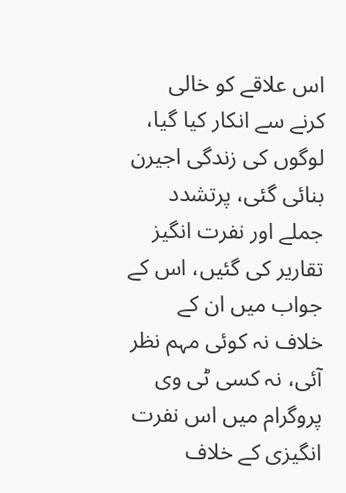اس علاقے کو خالی کرنے سے انکار کیا گیا، لوگوں کی زندگی اجیرن بنائی گئی، پرتشدد جملے اور نفرت انگیز تقاریر کی گئیں، اس کے جواب میں ان کے خلاف نہ کوئی مہم نظر آئی، نہ کسی ٹی وی پروگرام میں اس نفرت انگیزی کے خلاف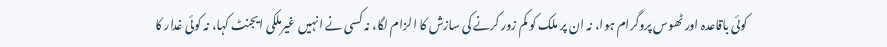کوئی باقاعدہ اور ٹھوس پروگرام ہوا، نہ ان پر ملک کو کم زور کرنے کی سازش کا الزام لگا، نہ کسی نے انہیں غیرملکی ایجنٹ کہا، نہ کوئی غدار کا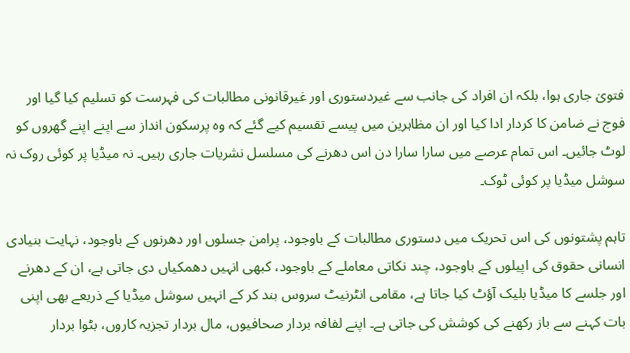فتویٰ جاری ہوا، بلکہ ان افراد کی جانب سے غیردستوری اور غیرقانونی مطالبات کی فہرست کو تسلیم کیا گیا اور فوج نے ضامن کا کردار ادا کیا اور ان مظاہرین میں پیسے تقسیم کیے گئے کہ وہ پرسکون انداز سے اپنے اپنے گھروں کو لوٹ جائیں۔ اس تمام عرصے میں سارا سارا دن اس دھرنے کی مسلسل نشریات جاری رہیں۔ نہ میڈیا پر کوئی روک نہ سوشل میڈیا پر کوئی ٹوک۔

تاہم پشتونوں کی اس تحریک میں دستوری مطالبات کے باوجود، پرامن جسلوں اور دھرنوں کے باوجود، نہایت بنیادی انسانی حقوق کی اپیلوں کے باوجود، چند نکاتی معاملے کے باوجود، کبھی انہیں دھمکیاں دی جاتی ہے، ان کے دھرنے اور جلسے کا میڈیا بلیک آؤٹ کیا جاتا ہے، مقامی انٹرنیٹ سروس بند کر کے انہیں سوشل میڈیا کے ذریعے بھی اپنی بات کہنے سے باز رکھنے کی کوشش کی جاتی ہے۔ اپنے لفافہ بردار صحافیوں، مال بردار تجزیہ کاروں، بٹوا بردار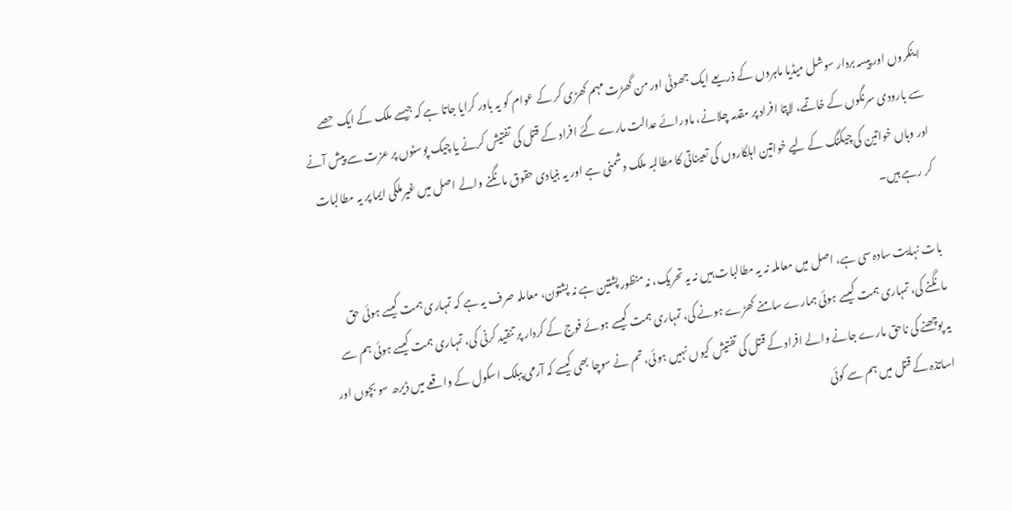اینکروں اور پیسہ بردار سوشل میڈیا ماہروں کے ذریعے ایک جھوٹی اور من گھڑت مہم کھڑی کر کے عوام کو یہ باور کرایا جاتا ہے کہ جیسے ملک کے ایک حصے سے بارودی سرنگوں کے خاتمے، لاپتا افراد پر مقدمہ چلانے، ماورائے عدالت مارے گئے افراد کے قتل کی تفتیش کرنے یا چیک پوسٹوں پر عزت سے پیش آنے اور وہاں خواتین کی چیکنگ کے لیے خواتین اہلکاروں کی تعیناتی کا مطالبہ ملک دشمنی ہے اور یہ بنیادی حقوق مانگنے والے اصل میں غیرملکی ایما پر یہ مطالبات کر رہے ہیں۔

بات نہایت سادہ سی ہے، اصل میں معاملہ نہ یہ مطالبات ہیں نہ یہ تحریک، نہ منظور پشتین ہے نہ پشتون، معاملہ صرف یہ ہے کہ تمہاری ہمت کیسے ہوئی حق مانگنے کی، تمہاری ہمت کیسے ہوئی ہمارے سامنے کھڑے ہونے کی، تمہاری ہمت کیسے ہوئے فوج کے کردار پر تنقید کرنی کی، تمہاری ہمت کیسے ہوئی ہم سے یہ پوچھنے کی ناحق مارے جانے والے افراد کے قتل کی تفتیش کیوں نہیں ہوئی، تم نے سوچا بھی کیسے کہ آرمی پبلک اسکول کے واقعے میں ڈیرھ سو بچوں اور اساتذہ کے قتل میں ہم سے کوئی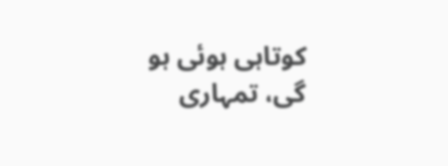کوتاہی ہوئی ہو گی، تمہاری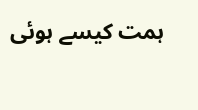ہمت کیسے ہوئی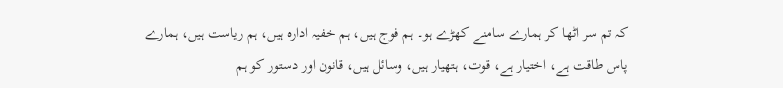کہ تم سر اٹھا کر ہمارے سامنے کھڑے ہو۔ ہم فوج ہیں، ہم خفیہ ادارہ ہیں، ہم ریاست ہیں، ہمارے پاس طاقت ہے، اختیار ہے، قوت، ہتھیار ہیں، وسائل ہیں، قانون اور دستور کو ہم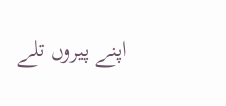اپنے پیروں تلے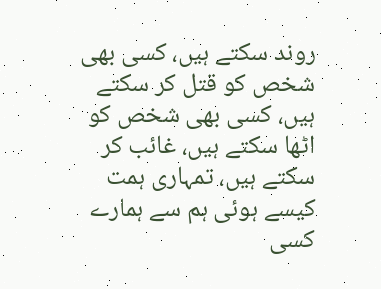روند سکتے ہیں، کسی بھی شخص کو قتل کر سکتے ہیں، کسی بھی شخص کو اٹھا سکتے ہیں، غائب کر سکتے ہیں، تمہاری ہمت کیسے ہوئی ہم سے ہمارے کسی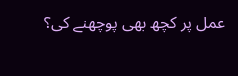عمل پر کچھ بھی پوچھنے کی؟